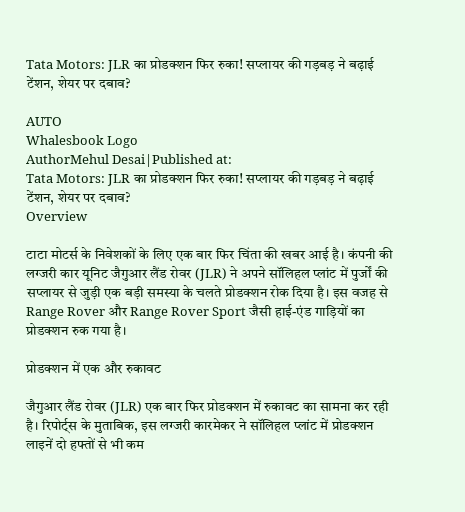Tata Motors: JLR का प्रोडक्शन फि‍र रुका! सप्लायर की गड़बड़ ने बढ़ाई टेंशन, शेयर पर दबाव?

AUTO
Whalesbook Logo
AuthorMehul Desai|Published at:
Tata Motors: JLR का प्रोडक्शन फि‍र रुका! सप्लायर की गड़बड़ ने बढ़ाई टेंशन, शेयर पर दबाव?
Overview

टाटा मोटर्स के निवेशकों के लिए एक बार फिर चिंता की खबर आई है। कंपनी की लग्जरी कार यूनिट जैगुआर लैंड रोवर (JLR) ने अपने सॉलिहल प्लांट में पुर्जों की सप्लायर से जुड़ी एक बड़ी समस्या के चलते प्रोडक्शन रोक दिया है। इस वजह से Range Rover और Range Rover Sport जैसी हाई-एंड गाड़ियों का प्रोडक्शन रुक गया है।

प्रोडक्शन में एक और रुकावट

जैगुआर लैंड रोवर (JLR) एक बार फिर प्रोडक्शन में रुकावट का सामना कर रही है। रिपोर्ट्स के मुताबिक, इस लग्जरी कारमेकर ने सॉलिहल प्लांट में प्रोडक्शन लाइनें दो हफ्तों से भी कम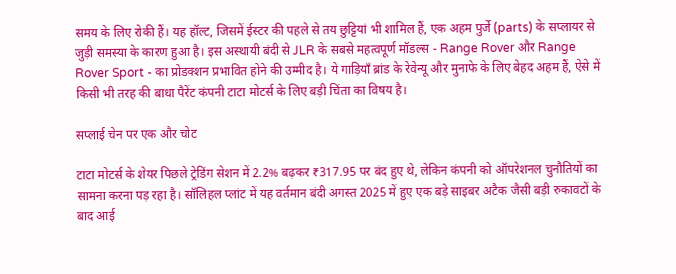समय के लिए रोकी हैं। यह हॉल्ट, जिसमें ईस्टर की पहले से तय छुट्टियां भी शामिल हैं, एक अहम पुर्जे (parts) के सप्लायर से जुड़ी समस्या के कारण हुआ है। इस अस्थायी बंदी से JLR के सबसे महत्वपूर्ण मॉडल्स - Range Rover और Range Rover Sport - का प्रोडक्शन प्रभावित होने की उम्मीद है। ये गाड़ियाँ ब्रांड के रेवेन्यू और मुनाफे के लिए बेहद अहम हैं, ऐसे में किसी भी तरह की बाधा पैरेंट कंपनी टाटा मोटर्स के लिए बड़ी चिंता का विषय है।

सप्लाई चेन पर एक और चोट

टाटा मोटर्स के शेयर पिछले ट्रेडिंग सेशन में 2.2% बढ़कर ₹317.95 पर बंद हुए थे, लेकिन कंपनी को ऑपरेशनल चुनौतियों का सामना करना पड़ रहा है। सॉलिहल प्लांट में यह वर्तमान बंदी अगस्त 2025 में हुए एक बड़े साइबर अटैक जैसी बड़ी रुकावटों के बाद आई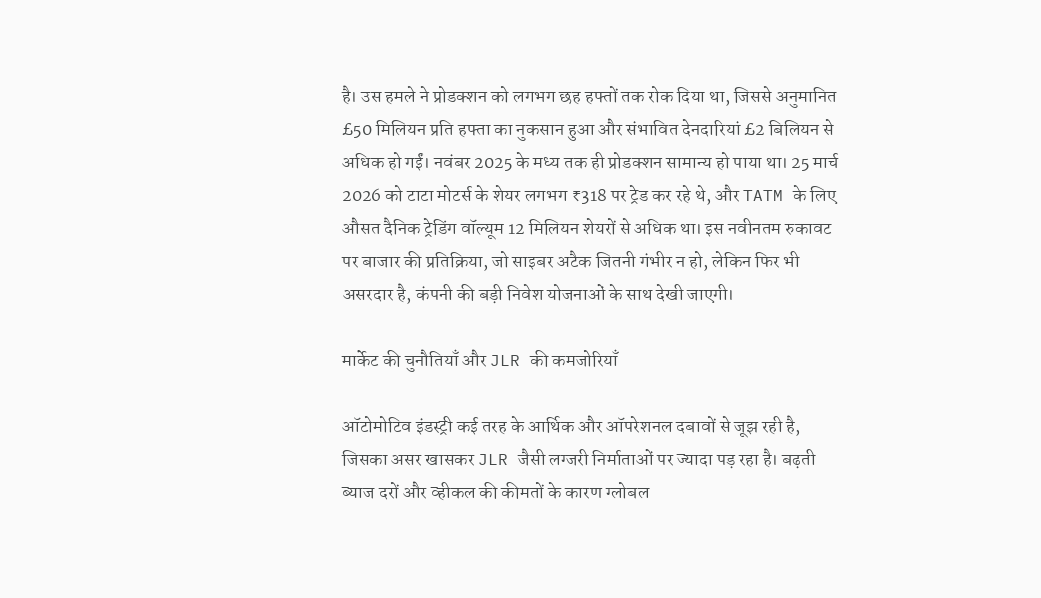है। उस हमले ने प्रोडक्शन को लगभग छह हफ्तों तक रोक दिया था, जिससे अनुमानित £50 मिलियन प्रति हफ्ता का नुकसान हुआ और संभावित देनदारियां £2 बिलियन से अधिक हो गईं। नवंबर 2025 के मध्य तक ही प्रोडक्शन सामान्य हो पाया था। 25 मार्च 2026 को टाटा मोटर्स के शेयर लगभग ₹318 पर ट्रेड कर रहे थे, और TATM के लिए औसत दैनिक ट्रेडिंग वॉल्यूम 12 मिलियन शेयरों से अधिक था। इस नवीनतम रुकावट पर बाजार की प्रतिक्रिया, जो साइबर अटैक जितनी गंभीर न हो, लेकिन फिर भी असरदार है, कंपनी की बड़ी निवेश योजनाओं के साथ देखी जाएगी।

मार्केट की चुनौतियाँ और JLR की कमजोरियाँ

ऑटोमोटिव इंडस्ट्री कई तरह के आर्थिक और ऑपरेशनल दबावों से जूझ रही है, जिसका असर खासकर JLR जैसी लग्जरी निर्माताओं पर ज्यादा पड़ रहा है। बढ़ती ब्याज दरों और व्हीकल की कीमतों के कारण ग्लोबल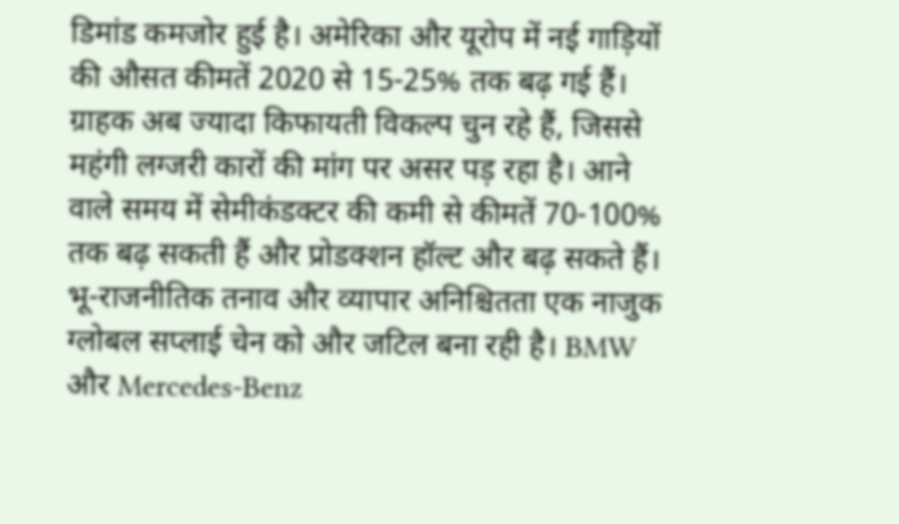डिमांड कमजोर हुई है। अमेरिका और यूरोप में नई गाड़ियों की औसत कीमतें 2020 से 15-25% तक बढ़ गई हैं। ग्राहक अब ज्यादा किफायती विकल्प चुन रहे हैं, जिससे महंगी लग्जरी कारों की मांग पर असर पड़ रहा है। आने वाले समय में सेमीकंडक्टर की कमी से कीमतें 70-100% तक बढ़ सकती हैं और प्रोडक्शन हॉल्ट और बढ़ सकते हैं। भू-राजनीतिक तनाव और व्यापार अनिश्चितता एक नाजुक ग्लोबल सप्लाई चेन को और जटिल बना रही है। BMW और Mercedes-Benz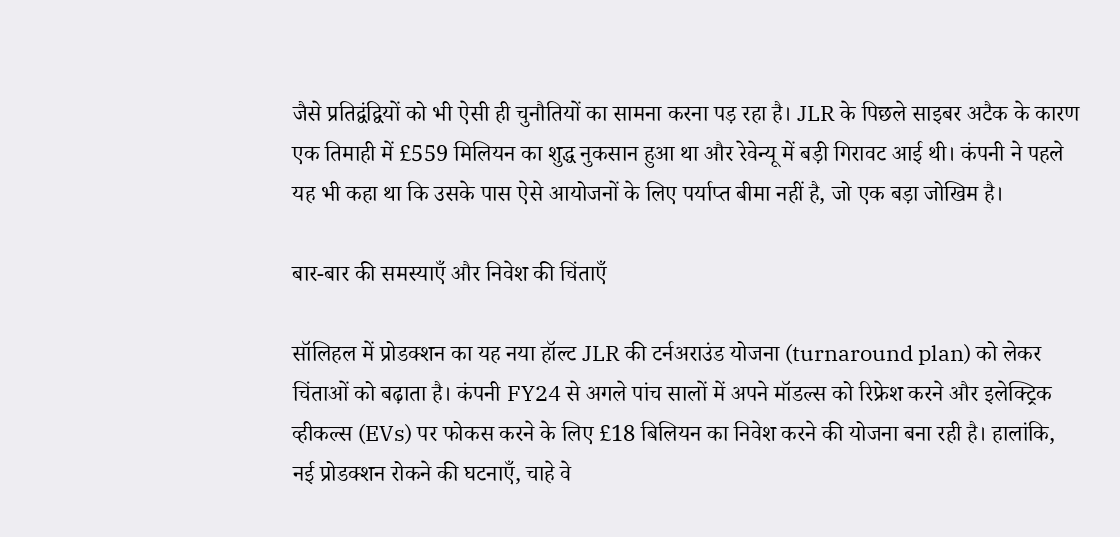जैसे प्रतिद्वंद्वियों को भी ऐसी ही चुनौतियों का सामना करना पड़ रहा है। JLR के पिछले साइबर अटैक के कारण एक तिमाही में £559 मिलियन का शुद्ध नुकसान हुआ था और रेवेन्यू में बड़ी गिरावट आई थी। कंपनी ने पहले यह भी कहा था कि उसके पास ऐसे आयोजनों के लिए पर्याप्त बीमा नहीं है, जो एक बड़ा जोखिम है।

बार-बार की समस्याएँ और निवेश की चिंताएँ

सॉलिहल में प्रोडक्शन का यह नया हॉल्ट JLR की टर्नअराउंड योजना (turnaround plan) को लेकर चिंताओं को बढ़ाता है। कंपनी FY24 से अगले पांच सालों में अपने मॉडल्स को रिफ्रेश करने और इलेक्ट्रिक व्हीकल्स (EVs) पर फोकस करने के लिए £18 बिलियन का निवेश करने की योजना बना रही है। हालांकि, नई प्रोडक्शन रोकने की घटनाएँ, चाहे वे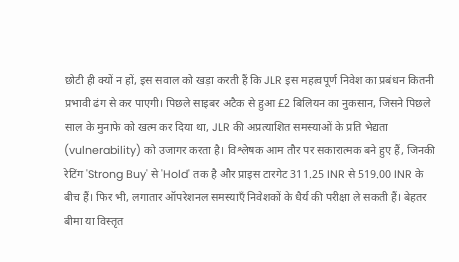छोटी ही क्यों न हों, इस सवाल को खड़ा करती हैं कि JLR इस महत्वपूर्ण निवेश का प्रबंधन कितनी प्रभावी ढंग से कर पाएगी। पिछले साइबर अटैक से हुआ £2 बिलियन का नुकसान, जिसने पिछले साल के मुनाफे को खत्म कर दिया था, JLR की अप्रत्याशित समस्याओं के प्रति भेद्यता (vulnerability) को उजागर करता है। विश्लेषक आम तौर पर सकारात्मक बने हुए हैं, जिनकी रेटिंग 'Strong Buy' से 'Hold' तक है और प्राइस टारगेट 311.25 INR से 519.00 INR के बीच हैं। फिर भी, लगातार ऑपरेशनल समस्याएँ निवेशकों के धैर्य की परीक्षा ले सकती हैं। बेहतर बीमा या विस्तृत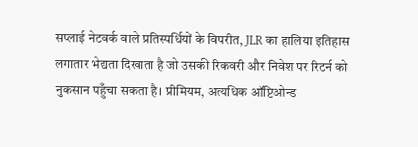सप्लाई नेटवर्क वाले प्रतिस्पर्धियों के विपरीत, JLR का हालिया इतिहास लगातार भेद्यता दिखाता है जो उसकी रिकवरी और निवेश पर रिटर्न को नुकसान पहुँचा सकता है। प्रीमियम, अत्यधिक ऑप्टिओन्ड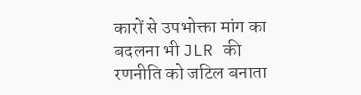कारों से उपभोक्ता मांग का बदलना भी JLR की रणनीति को जटिल बनाता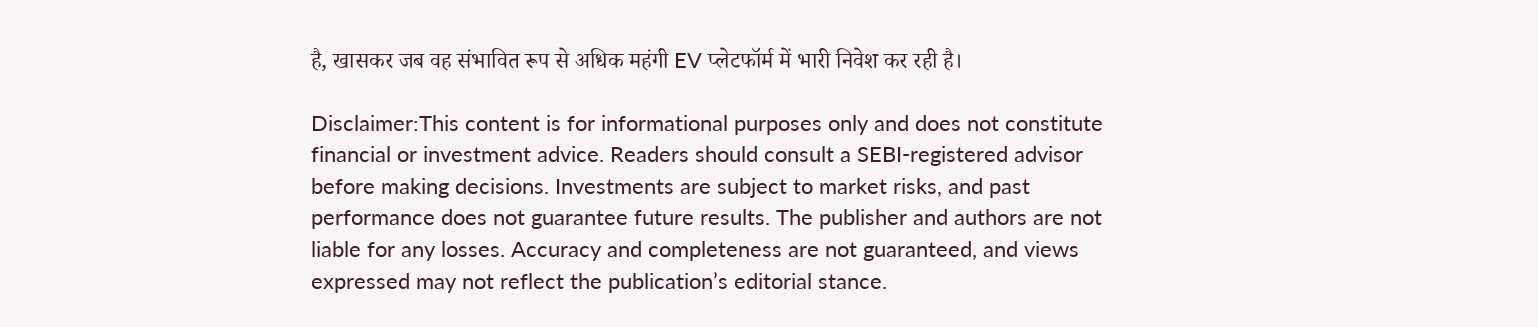है, खासकर जब वह संभावित रूप से अधिक महंगी EV प्लेटफॉर्म में भारी निवेश कर रही है।

Disclaimer:This content is for informational purposes only and does not constitute financial or investment advice. Readers should consult a SEBI-registered advisor before making decisions. Investments are subject to market risks, and past performance does not guarantee future results. The publisher and authors are not liable for any losses. Accuracy and completeness are not guaranteed, and views expressed may not reflect the publication’s editorial stance.